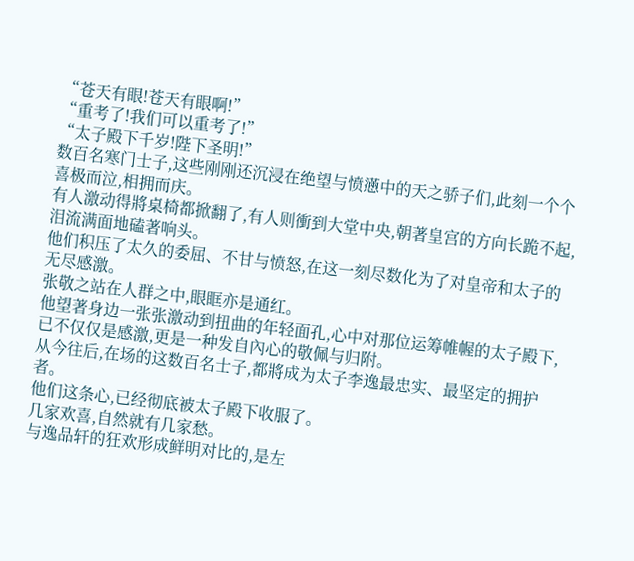“苍天有眼!苍天有眼啊!”
“重考了!我们可以重考了!”
“太子殿下千岁!陛下圣明!”
数百名寒门士子,这些刚刚还沉浸在绝望与愤懣中的天之骄子们,此刻一个个喜极而泣,相拥而庆。
有人激动得將桌椅都掀翻了,有人则衝到大堂中央,朝著皇宫的方向长跪不起,泪流满面地磕著响头。
他们积压了太久的委屈、不甘与愤怒,在这一刻尽数化为了对皇帝和太子的无尽感激。
张敬之站在人群之中,眼眶亦是通红。
他望著身边一张张激动到扭曲的年轻面孔,心中对那位运筹帷幄的太子殿下,已不仅仅是感激,更是一种发自內心的敬佩与归附。
从今往后,在场的这数百名士子,都將成为太子李逸最忠实、最坚定的拥护者。
他们这条心,已经彻底被太子殿下收服了。
几家欢喜,自然就有几家愁。
与逸品轩的狂欢形成鲜明对比的,是左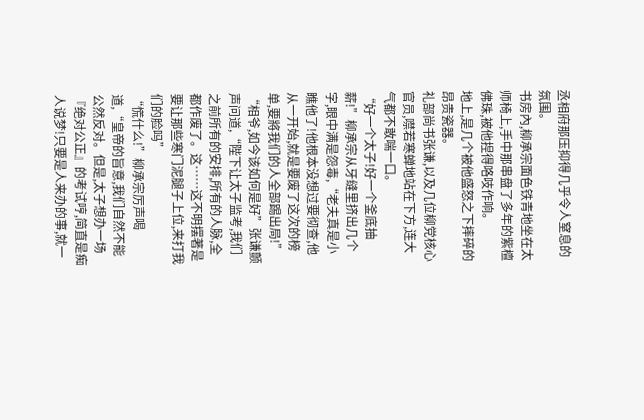丞相府那压抑得几乎令人窒息的氛围。
书房內,柳承宗面色铁青地坐在太师椅上,手中那串盘了多年的紫檀佛珠,被他捏得咯吱作响。
地上,是几个被他盛怒之下摔碎的昂贵瓷器。
礼部尚书张谦,以及几位柳党核心官员,噤若寒蝉地站在下方,连大气都不敢喘一口。
“好一个太子!好一个釜底抽薪!”柳承宗从牙缝里挤出几个字,眼中满是怨毒,“老夫真是小瞧他了!他根本没想过要彻查,他从一开始,就是要废了这次的榜单,要將我们的人全部踢出局!”
“相爷,如今该如何是好”张谦颤声问道,“陛下让太子监考,我们之前所有的安排,所有的人脉,全都作废了。这……这不明摆著是要让那些寒门泥腿子上位,来打我们的脸吗”
“慌什么!”柳承宗厉声喝道,“皇帝的旨意,我们自然不能公然反对。但是,太子想办一场『绝对公正』的考试哼,简直是痴人说梦!只要是人来办的事,就一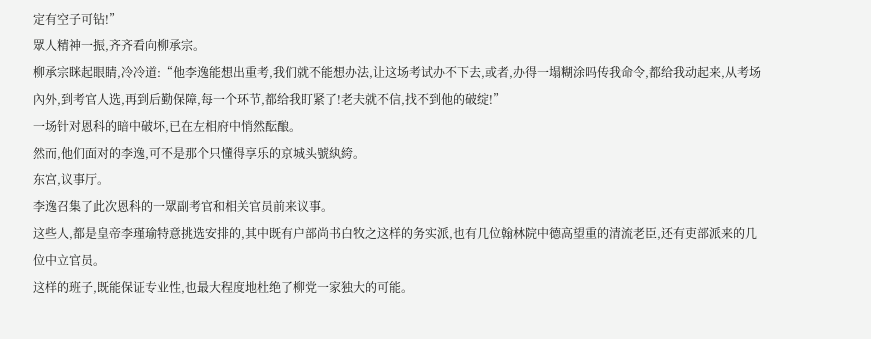定有空子可钻!”
眾人精神一振,齐齐看向柳承宗。
柳承宗眯起眼睛,冷冷道:“他李逸能想出重考,我们就不能想办法,让这场考试办不下去,或者,办得一塌糊涂吗传我命令,都给我动起来,从考场內外,到考官人选,再到后勤保障,每一个环节,都给我盯紧了!老夫就不信,找不到他的破绽!”
一场针对恩科的暗中破坏,已在左相府中悄然酝酿。
然而,他们面对的李逸,可不是那个只懂得享乐的京城头號紈絝。
东宫,议事厅。
李逸召集了此次恩科的一眾副考官和相关官员前来议事。
这些人,都是皇帝李瑾瑜特意挑选安排的,其中既有户部尚书白牧之这样的务实派,也有几位翰林院中德高望重的清流老臣,还有吏部派来的几位中立官员。
这样的班子,既能保证专业性,也最大程度地杜绝了柳党一家独大的可能。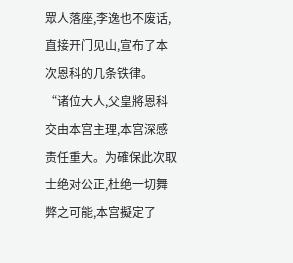眾人落座,李逸也不废话,直接开门见山,宣布了本次恩科的几条铁律。
“诸位大人,父皇將恩科交由本宫主理,本宫深感责任重大。为確保此次取士绝对公正,杜绝一切舞弊之可能,本宫擬定了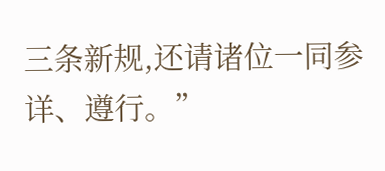三条新规,还请诸位一同参详、遵行。”